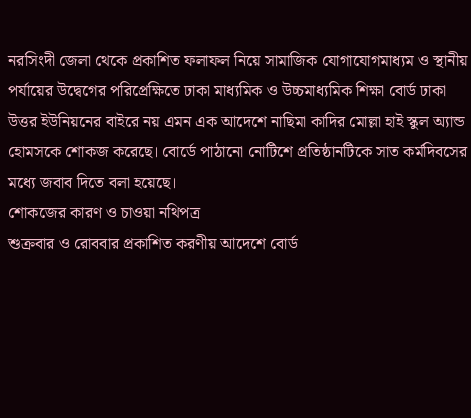নরসিংদী জেলা থেকে প্রকাশিত ফলাফল নিয়ে সামাজিক যোগাযোগমাধ্যম ও স্থানীয় পর্যায়ের উদ্বেগের পরিপ্রেক্ষিতে ঢাকা মাধ্যমিক ও উচ্চমাধ্যমিক শিক্ষা বোর্ড ঢাকা উত্তর ইউনিয়নের বাইরে নয় এমন এক আদেশে নাছিমা কাদির মোল্লা হাই স্কুল অ্যান্ড হোমসকে শোকজ করেছে। বোর্ডে পাঠানো নোটিশে প্রতিষ্ঠানটিকে সাত কর্মদিবসের মধ্যে জবাব দিতে বলা হয়েছে।
শোকজের কারণ ও চাওয়া নথিপত্র
শুক্রবার ও রোববার প্রকাশিত করণীয় আদেশে বোর্ড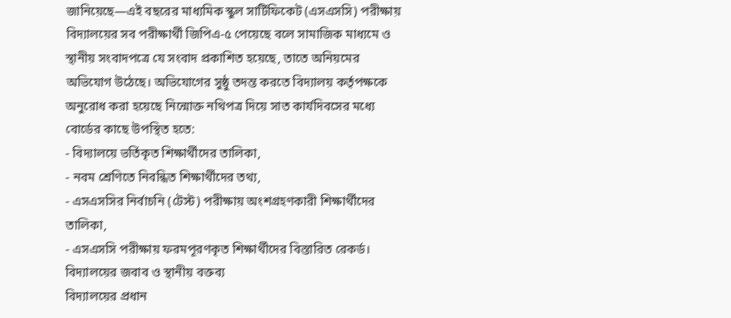জানিয়েছে—এই বছরের মাধ্যমিক স্কুল সার্টিফিকেট (এসএসসি) পরীক্ষায় বিদ্যালয়ের সব পরীক্ষার্থী জিপিএ-৫ পেয়েছে বলে সামাজিক মাধ্যমে ও স্থানীয় সংবাদপত্রে যে সংবাদ প্রকাশিত হয়েছে, তাতে অনিয়মের অভিযোগ উঠেছে। অভিযোগের সুষ্ঠু তদন্ত করতে বিদ্যালয় কর্তৃপক্ষকে অনুরোধ করা হয়েছে নিন্মোক্ত নথিপত্র দিয়ে সাত কার্যদিবসের মধ্যে বোর্ডের কাছে উপস্থিত হতে:
- বিদ্যালয়ে ভর্তিকৃত শিক্ষার্থীদের তালিকা,
- নবম শ্রেণিতে নিবন্ধিত শিক্ষার্থীদের তথ্য,
- এসএসসির নির্বাচনি (টেস্ট) পরীক্ষায় অংশগ্রহণকারী শিক্ষার্থীদের তালিকা,
- এসএসসি পরীক্ষায় ফরমপূরণকৃত শিক্ষার্থীদের বিস্তারিত রেকর্ড।
বিদ্যালয়ের জবাব ও স্থানীয় বক্তব্য
বিদ্যালয়ের প্রধান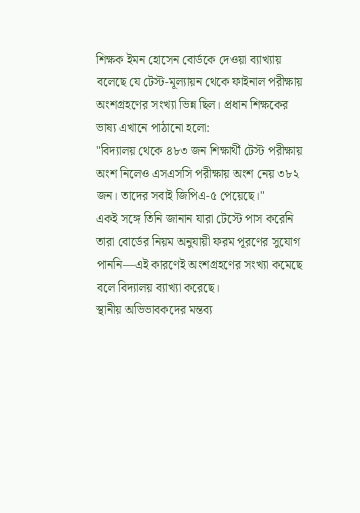শিক্ষক ইমন হোসেন বোর্ডকে দেওয়া ব্যাখ্যায় বলেছে যে টেস্ট-মূল্যায়ন থেকে ফাইনাল পরীক্ষায় অংশগ্রহণের সংখ্যা ভিন্ন ছিল। প্রধান শিক্ষকের ভাষ্য এখানে পাঠানো হলো:
"বিদ্যালয় থেকে ৪৮৩ জন শিক্ষার্থী টেস্ট পরীক্ষায় অংশ নিলেও এসএসসি পরীক্ষায় অংশ নেয় ৩৮২ জন। তাদের সবাই জিপিএ-৫ পেয়েছে।"
একই সঙ্গে তিনি জানান যারা টেস্টে পাস করেনি তারা বোর্ডের নিয়ম অনুযায়ী ফরম পূরণের সুযোগ পাননি—এই কারণেই অংশগ্রহণের সংখ্যা কমেছে বলে বিদ্যালয় ব্যাখ্যা করেছে।
স্থানীয় অভিভাবকদের মন্তব্য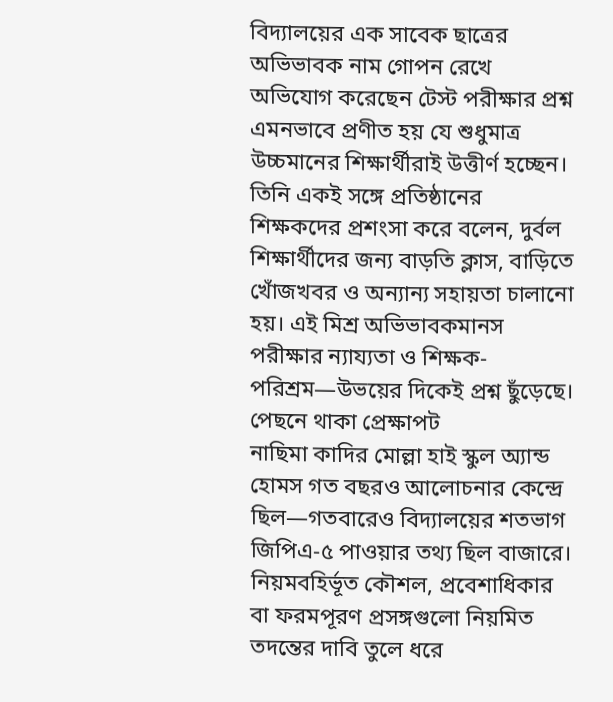বিদ্যালয়ের এক সাবেক ছাত্রের অভিভাবক নাম গোপন রেখে অভিযোগ করেছেন টেস্ট পরীক্ষার প্রশ্ন এমনভাবে প্রণীত হয় যে শুধুমাত্র উচ্চমানের শিক্ষার্থীরাই উত্তীর্ণ হচ্ছেন। তিনি একই সঙ্গে প্রতিষ্ঠানের শিক্ষকদের প্রশংসা করে বলেন, দুর্বল শিক্ষার্থীদের জন্য বাড়তি ক্লাস, বাড়িতে খোঁজখবর ও অন্যান্য সহায়তা চালানো হয়। এই মিশ্র অভিভাবকমানস পরীক্ষার ন্যায্যতা ও শিক্ষক-পরিশ্রম—উভয়ের দিকেই প্রশ্ন ছুঁড়েছে।
পেছনে থাকা প্রেক্ষাপট
নাছিমা কাদির মোল্লা হাই স্কুল অ্যান্ড হোমস গত বছরও আলোচনার কেন্দ্রে ছিল—গতবারেও বিদ্যালয়ের শতভাগ জিপিএ-৫ পাওয়ার তথ্য ছিল বাজারে। নিয়মবহির্ভূত কৌশল, প্রবেশাধিকার বা ফরমপূরণ প্রসঙ্গগুলো নিয়মিত তদন্তের দাবি তুলে ধরে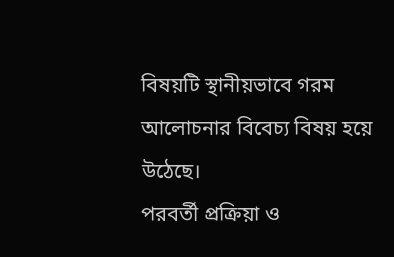বিষয়টি স্থানীয়ভাবে গরম আলোচনার বিবেচ্য বিষয় হয়ে উঠেছে।
পরবর্তী প্রক্রিয়া ও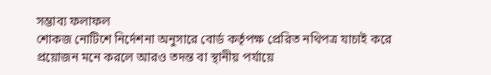সম্ভাব্য ফলাফল
শোকজ নোটিশে নির্দেশনা অনুসারে বোর্ড কর্তৃপক্ষ প্রেরিত নথিপত্র যাচাই করে প্রয়োজন মনে করলে আরও তদন্ত বা স্থানীয় পর্যায়ে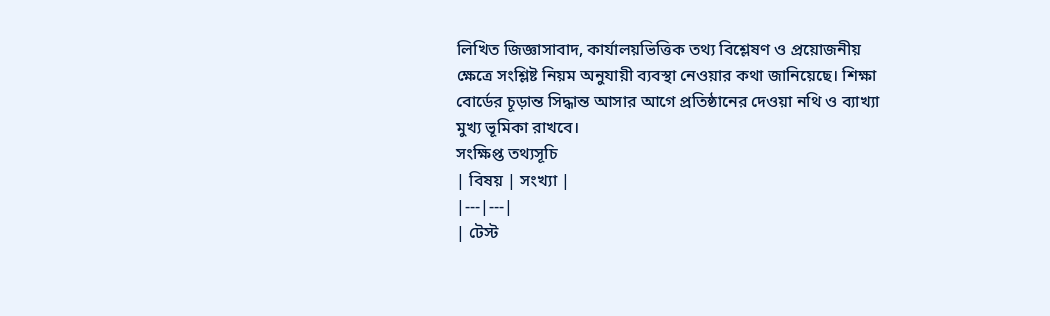লিখিত জিজ্ঞাসাবাদ, কার্যালয়ভিত্তিক তথ্য বিশ্লেষণ ও প্রয়োজনীয় ক্ষেত্রে সংশ্লিষ্ট নিয়ম অনুযায়ী ব্যবস্থা নেওয়ার কথা জানিয়েছে। শিক্ষা বোর্ডের চূড়ান্ত সিদ্ধান্ত আসার আগে প্রতিষ্ঠানের দেওয়া নথি ও ব্যাখ্যা মুখ্য ভূমিকা রাখবে।
সংক্ষিপ্ত তথ্যসূচি
| বিষয় | সংখ্যা |
|---|---|
| টেস্ট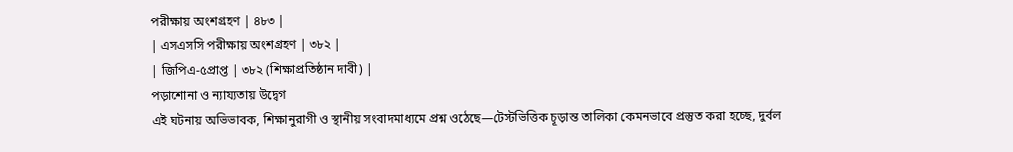পরীক্ষায় অংশগ্রহণ | ৪৮৩ |
| এসএসসি পরীক্ষায় অংশগ্রহণ | ৩৮২ |
| জিপিএ-৫প্রাপ্ত | ৩৮২ (শিক্ষাপ্রতিষ্ঠান দাবী) |
পড়াশোনা ও ন্যায্যতায় উদ্বেগ
এই ঘটনায় অভিভাবক, শিক্ষানুরাগী ও স্থানীয় সংবাদমাধ্যমে প্রশ্ন ওঠেছে—টেস্টভিত্তিক চূড়ান্ত তালিকা কেমনভাবে প্রস্তুত করা হচ্ছে, দুর্বল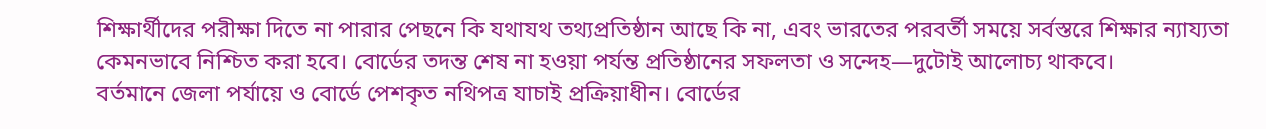শিক্ষার্থীদের পরীক্ষা দিতে না পারার পেছনে কি যথাযথ তথ্যপ্রতিষ্ঠান আছে কি না, এবং ভারতের পরবর্তী সময়ে সর্বস্তরে শিক্ষার ন্যায্যতা কেমনভাবে নিশ্চিত করা হবে। বোর্ডের তদন্ত শেষ না হওয়া পর্যন্ত প্রতিষ্ঠানের সফলতা ও সন্দেহ—দুটোই আলোচ্য থাকবে।
বর্তমানে জেলা পর্যায়ে ও বোর্ডে পেশকৃত নথিপত্র যাচাই প্রক্রিয়াধীন। বোর্ডের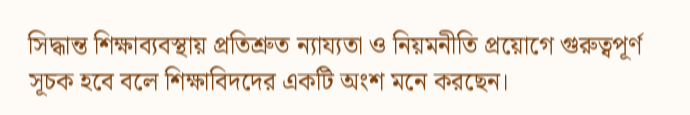সিদ্ধান্ত শিক্ষাব্যবস্থায় প্রতিশ্রুত ন্যায্যতা ও নিয়মনীতি প্রয়োগে গুরুত্বপূর্ণ সূচক হবে বলে শিক্ষাবিদদের একটি অংশ মনে করছেন।